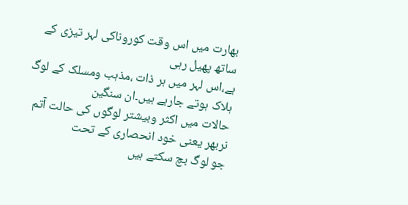بھارت میں اس وقت کوروناکی لہر تیزی کے ساتھ پھیل رہی
ہے،اس لہر میں ہر ذات ،مذہب ومسلک کے لوگ ہلاک ہوتے جارہے ہیں۔ان سنگین
حالات میں اکثر وبیشتر لوگوں کی حالت آتم نربھر یعنی خود انحصاری کے تحت
جو لوگ بچ سکتے ہیں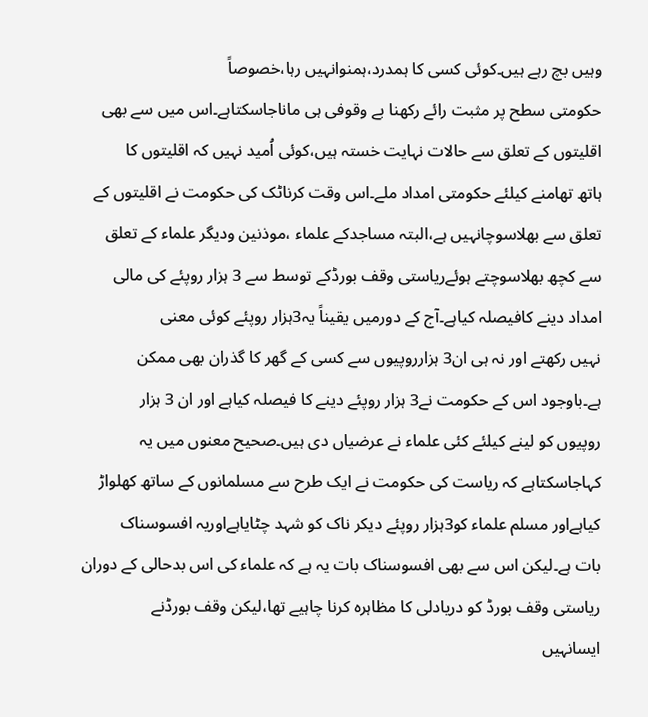وہیں بچ رہے ہیں۔کوئی کسی کا ہمدرد،ہمنوانہیں رہا،خصوصاً
حکومتی سطح پر مثبت رائے رکھنا بے وقوفی ہی ماناجاسکتاہے۔اس میں سے بھی
اقلیتوں کے تعلق سے حالات نہایت خستہ ہیں،کوئی اُمید نہیں کہ اقلیتوں کا
ہاتھ تھامنے کیلئے حکومتی امداد ملے۔اس وقت کرناٹک کی حکومت نے اقلیتوں کے
تعلق سے بھلاسوچانہیں ہے،البتہ مساجدکے علماء ،موذنین ودیگر علماء کے تعلق
سے کچھ بھلاسوچتے ہوئےریاستی وقف بورڈکے توسط سے 3 ہزار روپئے کی مالی
امداد دینے کافیصلہ کیاہے۔آج کے دورمیں یقیناً یہ3ہزار روپئے کوئی معنی
نہیں رکھتے اور نہ ہی ان3 ہزارروپیوں سے کسی کے گھر کا گذران بھی ممکن
ہے۔باوجود اس کے حکومت نے3 ہزار روپئے دینے کا فیصلہ کیاہے اور ان 3 ہزار
روپیوں کو لینے کیلئے کئی علماء نے عرضیاں دی ہیں۔صحیح معنوں میں یہ
کہاجاسکتاہے کہ ریاست کی حکومت نے ایک طرح سے مسلمانوں کے ساتھ کھلواڑ
کیاہےاور مسلم علماء کو3ہزار روپئے دیکر ناک کو شہد چٹایاہےاوریہ افسوسناک
بات ہے۔لیکن اس سے بھی افسوسناک بات یہ ہے کہ علماء کی اس بدحالی کے دوران
ریاستی وقف بورڈ کو دریادلی کا مظاہرہ کرنا چاہیے تھا،لیکن وقف بورڈنے
ایسانہیں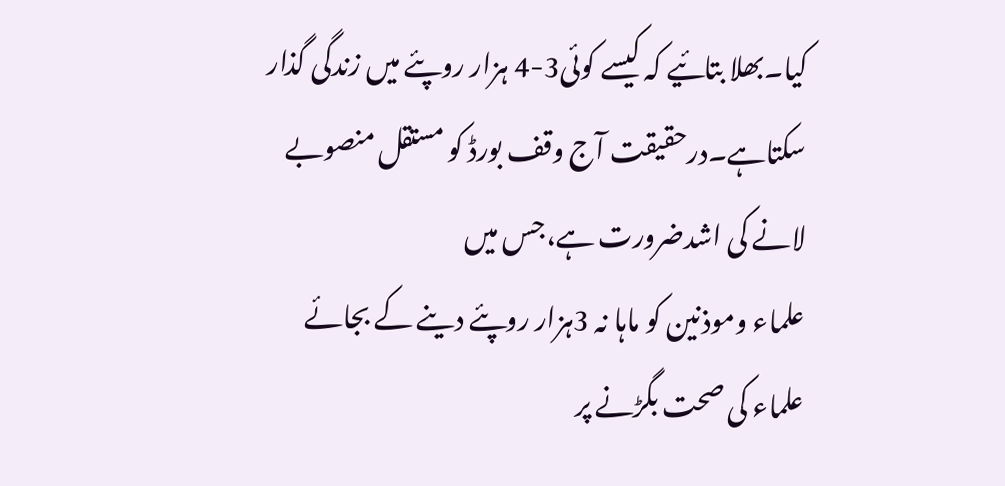کیا۔بھلا بتائیے کہ کیسے کوئی3-4 ہزار روپئے میں زندگی گذار
سکتاہے۔درحقیقت آج وقف بورڈ کو مستقل منصوبے لانے کی اشدضرورت ہے،جس میں
علماء وموذنین کو ماہا نہ 3ہزار روپئے دینے کے بجائے علماء کی صحت بگڑنے پر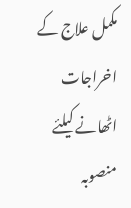مکمل علاج کے اخراجات اٹھانے کیلئے منصوبہ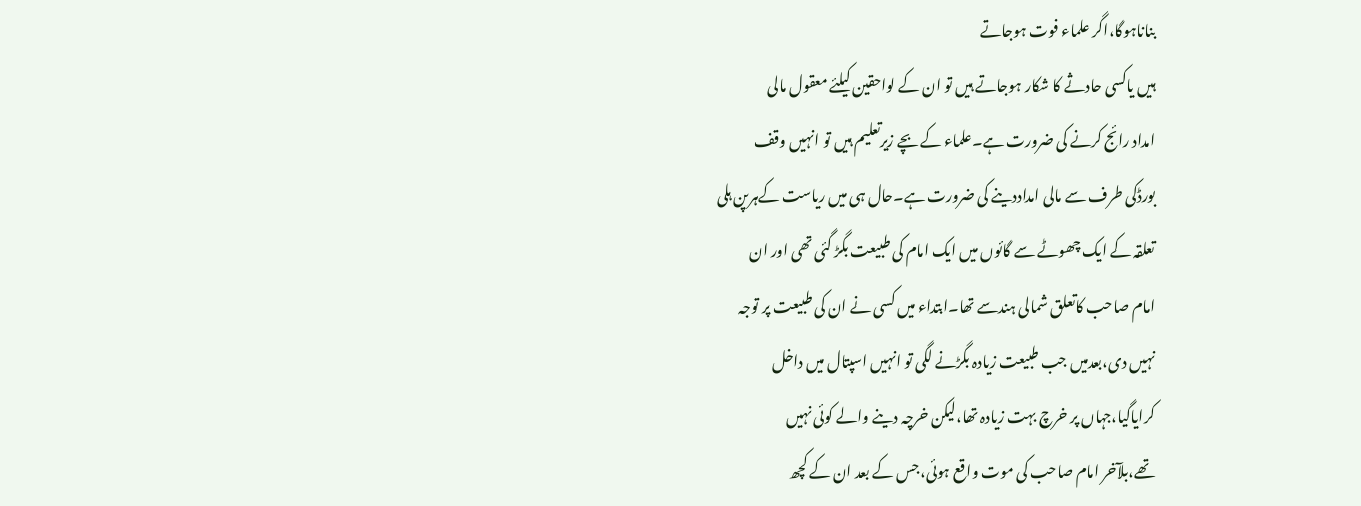بناناہوگا،اگر علماء فوت ہوجاتے
ہیں یاکسی حادثے کا شکار ہوجاتے ہیں تو ان کے لواحقین کیلئے معقول مالی
امداد رائج کرنے کی ضرورت ہے۔علماء کے بچے زیرتعلیم ہیں تو انہیں وقف
بورڈکی طرف سے مالی امداددینے کی ضرورت ہے۔حال ہی میں ریاست کےہرپن ہلی
تعلقہ کے ایک چھوٹے سے گائوں میں ایک امام کی طبیعت بگڑ گئی تھی اور ان
امام صاحب کاتعلق شمالی ہندسے تھا۔ابتداء میں کسی نے ان کی طبیعت پر توجہ
نہیں دی،بعدمیں جب طبیعت زیادہ بگڑنے لگی تو انہیں اسپتال میں داخل
کرایاگیا،جہاں پر خرچ بہت زیادہ تھا،لیکن خرچہ دینے والے کوئی نہیں
تھے،بلآخر امام صاحب کی موت واقع ہوئی،جس کے بعد ان کے کچھ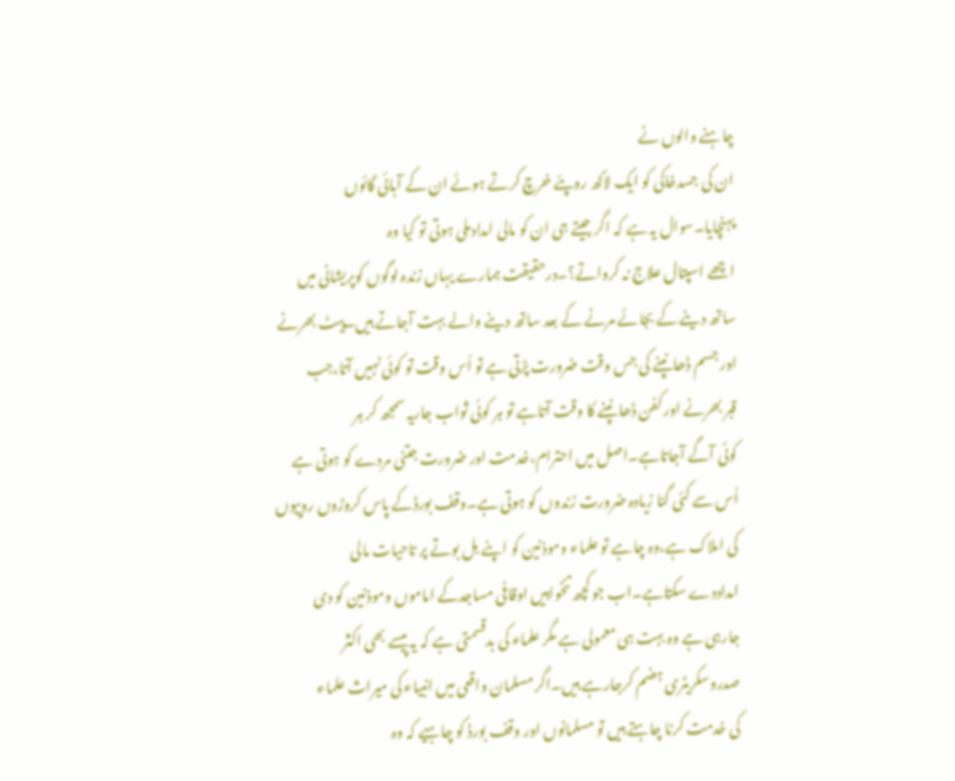چاہنے والوں نے
ان کی جسدخاکی کو ایک لاکھ روپئے خرچ کرتے ہوئے ان کے آبائی گائوں
پہنچایا۔سوال یہ ہے کہ اگر جیتے جی ان کو مالی امدادملی ہوتی تو کیا وہ
اچھے اسپتال علاج نہ کرواتے؟۔درحقیقت ہمارے یہاں زندہ لوگوں کوپریشانی میں
ساتھ دینے کے بجائے مرنے کے بعد ساتھ دینے والے بہت آجاتے ہیں۔پیٹ بھرنے
اور جسم ڈھانپنے کی جس وقت ضرورت پڑتی ہے تو اُس وقت تو کوئی نہیں آتا،جب
قبر بھرنے اور کفن ڈھانپنے کا وقت آتاہے تو ہر کوئی ثواب جاریہ سمجھ کر ہر
کوئی آگے آجاتاہے۔اصل میں احترام،خدمت اور ضرورت جتنی مردے کو ہوتی ہے
اُس سے کئی گنا زیادہ ضرورت زندوں کو ہوتی ہے۔وقف بورڈکے پاس کروڑوں روپیوں
کی املاک ہے،وہ چاہے تو علماء وموذنین کو اپنے بل بوتے پر تاحیات مالی
امداددے سکتاہے۔اب جو کچھ تنخواہیں اوقافی مساجدکے اماموں وموذنین کو دی
جارہی ہے وہ بہت ہی معمولی ہے مگر علماء کی بدقسمتی ہے کہ یہ پیسے بھی اکثر
صدروسکریٹری ہضم کرجارہے ہیں۔اگر مسلمان واقعی میں انبیاء کی میراث علماء
کی خدمت کرنا چاہتے ہیں تو مسلمانوں اور وقف بورڈ کو چاہیے کہ وہ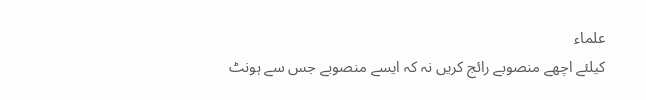علماء
کیلئے اچھے منصوبے رائج کریں نہ کہ ایسے منصوبے جس سے ہونٹ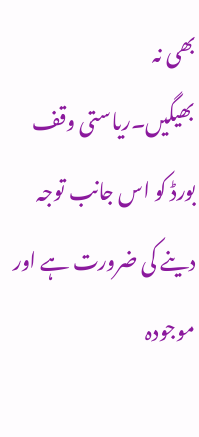بھی نہ
بھیگیں۔ریاستی وقف بورڈ کو اس جانب توجہ دینے کی ضرورت ہے اور موجودہ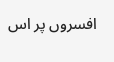افسروں پر اس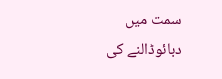سمت میں دبائوڈالنے کی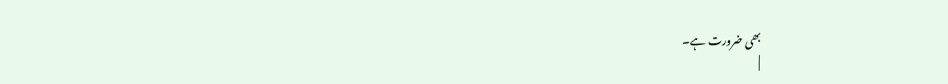بھی ضرورت ہے۔
|